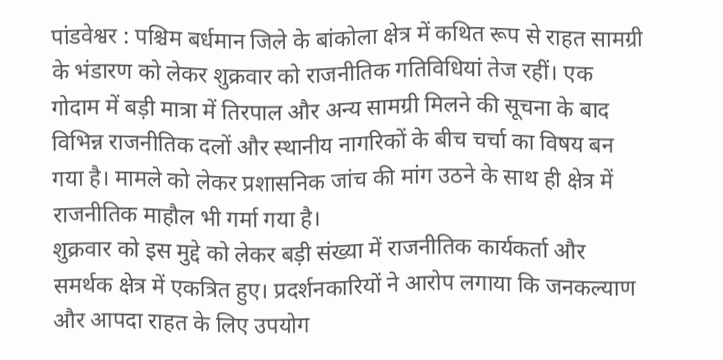पांडवेश्वर : पश्चिम बर्धमान जिले के बांकोला क्षेत्र में कथित रूप से राहत सामग्री के भंडारण को लेकर शुक्रवार को राजनीतिक गतिविधियां तेज रहीं। एक गोदाम में बड़ी मात्रा में तिरपाल और अन्य सामग्री मिलने की सूचना के बाद विभिन्न राजनीतिक दलों और स्थानीय नागरिकों के बीच चर्चा का विषय बन गया है। मामले को लेकर प्रशासनिक जांच की मांग उठने के साथ ही क्षेत्र में राजनीतिक माहौल भी गर्मा गया है।
शुक्रवार को इस मुद्दे को लेकर बड़ी संख्या में राजनीतिक कार्यकर्ता और समर्थक क्षेत्र में एकत्रित हुए। प्रदर्शनकारियों ने आरोप लगाया कि जनकल्याण और आपदा राहत के लिए उपयोग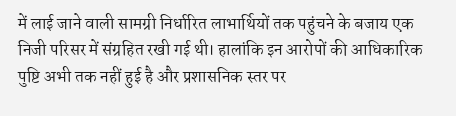में लाई जाने वाली सामग्री निर्धारित लाभार्थियों तक पहुंचने के बजाय एक निजी परिसर में संग्रहित रखी गई थी। हालांकि इन आरोपों की आधिकारिक पुष्टि अभी तक नहीं हुई है और प्रशासनिक स्तर पर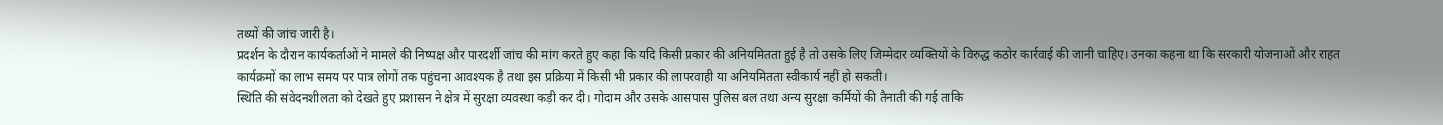तथ्यों की जांच जारी है।
प्रदर्शन के दौरान कार्यकर्ताओं ने मामले की निष्पक्ष और पारदर्शी जांच की मांग करते हुए कहा कि यदि किसी प्रकार की अनियमितता हुई है तो उसके लिए जिम्मेदार व्यक्तियों के विरुद्ध कठोर कार्रवाई की जानी चाहिए। उनका कहना था कि सरकारी योजनाओं और राहत कार्यक्रमों का लाभ समय पर पात्र लोगों तक पहुंचना आवश्यक है तथा इस प्रक्रिया में किसी भी प्रकार की लापरवाही या अनियमितता स्वीकार्य नहीं हो सकती।
स्थिति की संवेदनशीलता को देखते हुए प्रशासन ने क्षेत्र में सुरक्षा व्यवस्था कड़ी कर दी। गोदाम और उसके आसपास पुलिस बल तथा अन्य सुरक्षा कर्मियों की तैनाती की गई ताकि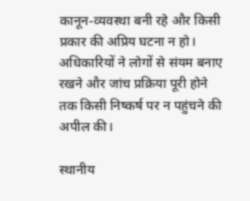कानून-व्यवस्था बनी रहे और किसी प्रकार की अप्रिय घटना न हो। अधिकारियों ने लोगों से संयम बनाए रखने और जांच प्रक्रिया पूरी होने तक किसी निष्कर्ष पर न पहुंचने की अपील की।

स्थानीय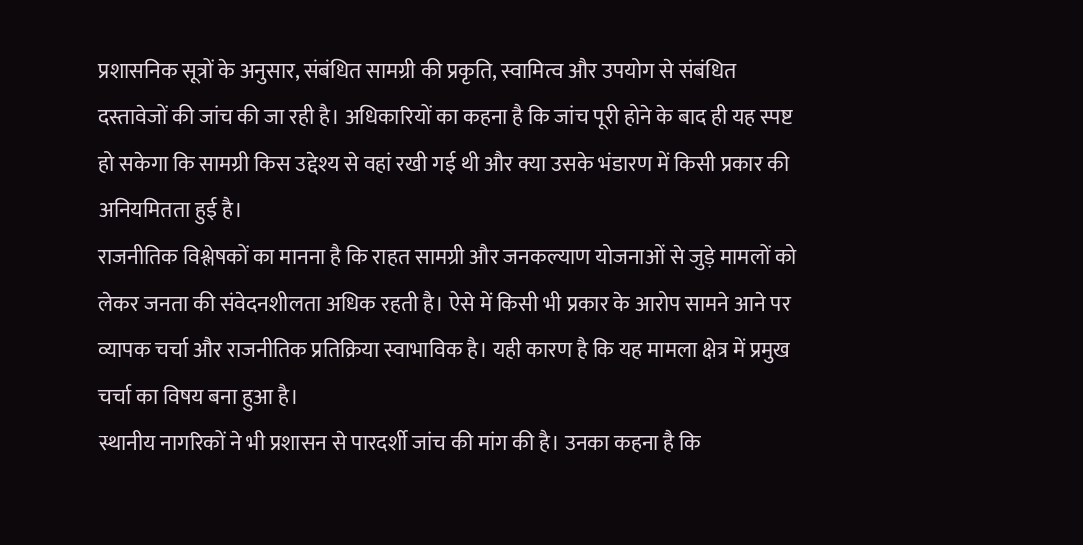प्रशासनिक सूत्रों के अनुसार, संबंधित सामग्री की प्रकृति, स्वामित्व और उपयोग से संबंधित दस्तावेजों की जांच की जा रही है। अधिकारियों का कहना है कि जांच पूरी होने के बाद ही यह स्पष्ट हो सकेगा कि सामग्री किस उद्देश्य से वहां रखी गई थी और क्या उसके भंडारण में किसी प्रकार की अनियमितता हुई है।
राजनीतिक विश्लेषकों का मानना है कि राहत सामग्री और जनकल्याण योजनाओं से जुड़े मामलों को लेकर जनता की संवेदनशीलता अधिक रहती है। ऐसे में किसी भी प्रकार के आरोप सामने आने पर व्यापक चर्चा और राजनीतिक प्रतिक्रिया स्वाभाविक है। यही कारण है कि यह मामला क्षेत्र में प्रमुख चर्चा का विषय बना हुआ है।
स्थानीय नागरिकों ने भी प्रशासन से पारदर्शी जांच की मांग की है। उनका कहना है कि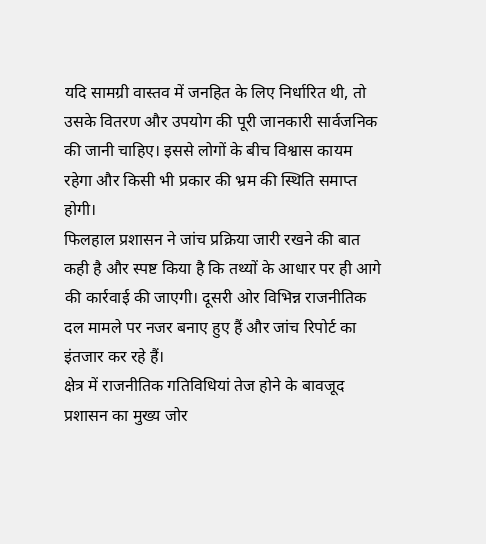यदि सामग्री वास्तव में जनहित के लिए निर्धारित थी, तो उसके वितरण और उपयोग की पूरी जानकारी सार्वजनिक की जानी चाहिए। इससे लोगों के बीच विश्वास कायम रहेगा और किसी भी प्रकार की भ्रम की स्थिति समाप्त होगी।
फिलहाल प्रशासन ने जांच प्रक्रिया जारी रखने की बात कही है और स्पष्ट किया है कि तथ्यों के आधार पर ही आगे की कार्रवाई की जाएगी। दूसरी ओर विभिन्न राजनीतिक दल मामले पर नजर बनाए हुए हैं और जांच रिपोर्ट का इंतजार कर रहे हैं।
क्षेत्र में राजनीतिक गतिविधियां तेज होने के बावजूद प्रशासन का मुख्य जोर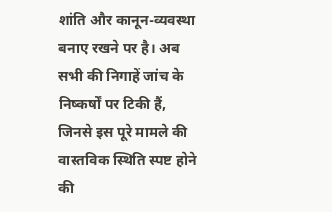शांति और कानून-व्यवस्था बनाए रखने पर है। अब सभी की निगाहें जांच के निष्कर्षों पर टिकी हैं, जिनसे इस पूरे मामले की वास्तविक स्थिति स्पष्ट होने की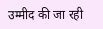उम्मीद की जा रही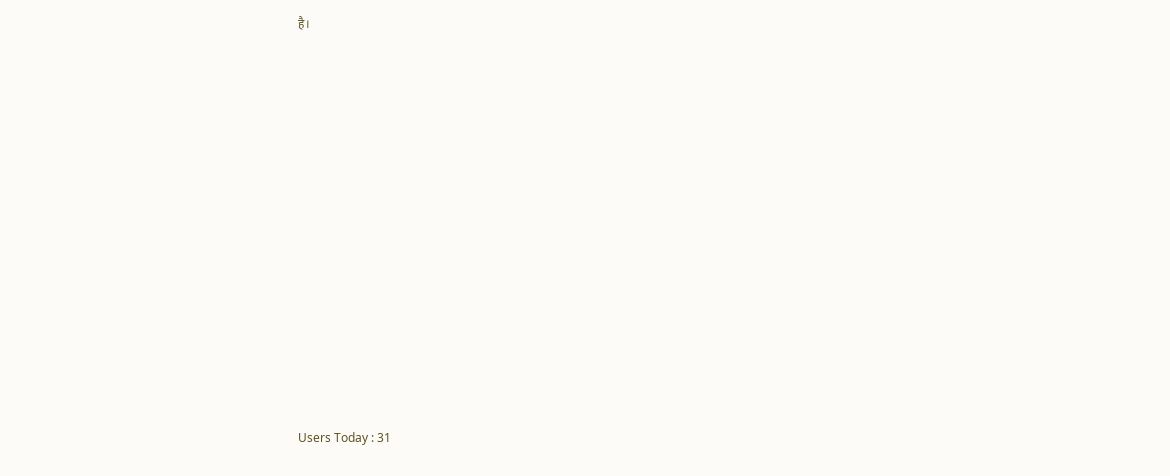है।

















Users Today : 31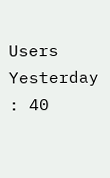Users Yesterday : 40